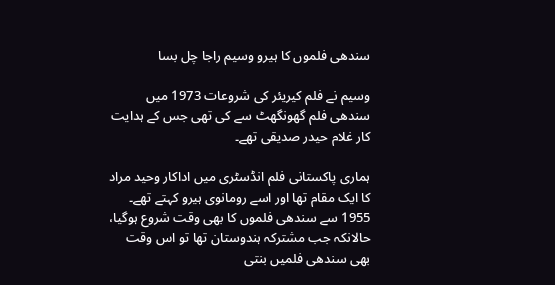سندھی فلموں کا ہیرو وسیم راجا چل بسا

وسیم نے فلم کیریئر کی شروعات 1973 میں سندھی فلم گھونگھٹ سے کی تھی جس کے ہدایت کار غلام حیدر صدیقی تھے۔

ہماری پاکستانی فلم انڈسٹری میں اداکار وحید مراد کا ایک مقام تھا اور اسے رومانوی ہیرو کہتے تھے۔ 1955 سے سندھی فلموں کا بھی وقت شروع ہوگیا، حالانکہ جب مشترکہ ہندوستان تھا تو اس وقت بھی سندھی فلمیں بنتی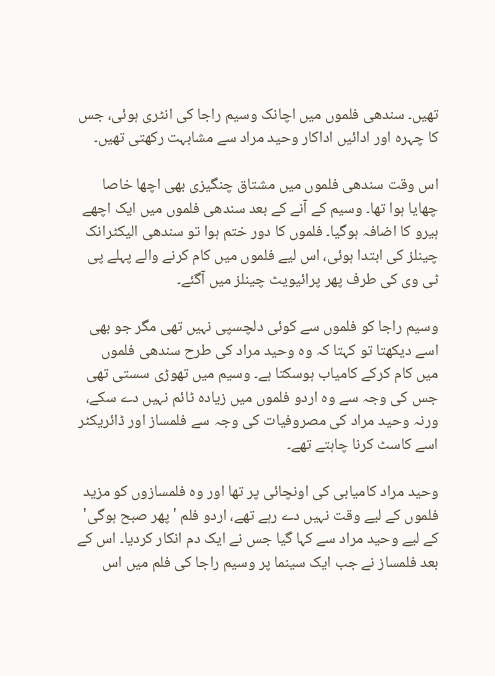تھیں۔ سندھی فلموں میں اچانک وسیم راجا کی انٹری ہوئی، جس کا چہرہ اور ادائیں اداکار وحید مراد سے مشابہت رکھتی تھیں۔

اس وقت سندھی فلموں میں مشتاق چنگیزی بھی اچھا خاصا چھایا ہوا تھا۔ وسیم کے آنے کے بعد سندھی فلموں میں ایک اچھے ہیرو کا اضافہ ہوگیا۔ فلموں کا دور ختم ہوا تو سندھی الیکٹرانک چینلز کی ابتدا ہوئی، اس لیے فلموں میں کام کرنے والے پہلے پی ٹی وی کی طرف پھر پرائیویٹ چینلز میں آگئے۔

وسیم راجا کو فلموں سے کوئی دلچسپی نہیں تھی مگر جو بھی اسے دیکھتا تو کہتا کہ وہ وحید مراد کی طرح سندھی فلموں میں کام کرکے کامیاب ہوسکتا ہے۔ وسیم میں تھوڑی سستی تھی جس کی وجہ سے وہ اردو فلموں میں زیادہ ٹائم نہیں دے سکے، ورنہ وحید مراد کی مصروفیات کی وجہ سے فلمساز اور ڈائریکٹر اسے کاسٹ کرنا چاہتے تھے۔

وحید مراد کامیابی کی اونچائی پر تھا اور وہ فلمسازوں کو مزید فلموں کے لیے وقت نہیں دے رہے تھے، اردو فلم 'پھر صبح ہوگی' کے لیے وحید مراد سے کہا گیا جس نے ایک دم انکار کردیا۔ اس کے بعد فلمساز نے جب ایک سینما پر وسیم راجا کی فلم میں اس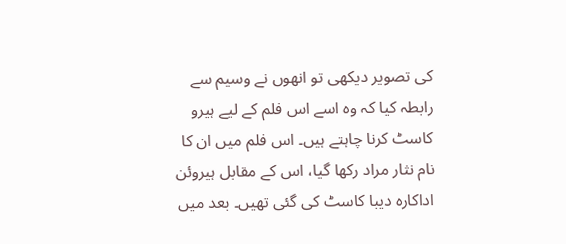کی تصویر دیکھی تو انھوں نے وسیم سے رابطہ کیا کہ وہ اسے اس فلم کے لیے ہیرو کاسٹ کرنا چاہتے ہیں۔ اس فلم میں ان کا نام نثار مراد رکھا گیا، اس کے مقابل ہیروئن اداکارہ دیبا کاسٹ کی گئی تھیں۔ بعد میں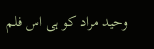وحید مراد کو ہی اس فلم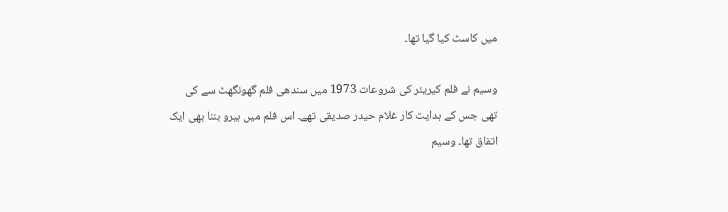میں کاسٹ کیا گیا تھا۔

وسیم نے فلم کیریئر کی شروعات 1973 میں سندھی فلم گھونگھٹ سے کی تھی جس کے ہدایت کار غلام حیدر صدیقی تھے۔ اس فلم میں ہیرو بننا بھی ایک اتفاق تھا۔ وسیم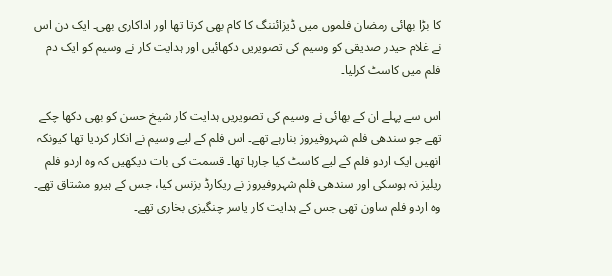کا بڑا بھائی رمضان فلموں میں ڈیزائننگ کا کام بھی کرتا تھا اور اداکاری بھی۔ ایک دن اس نے غلام حیدر صدیقی کو وسیم کی تصویریں دکھائیں اور ہدایت کار نے وسیم کو ایک دم فلم میں کاسٹ کرلیا۔

اس سے پہلے ان کے بھائی نے وسیم کی تصویریں ہدایت کار شیخ حسن کو بھی دکھا چکے تھے جو سندھی فلم شہروفیروز بنارہے تھے۔ اس فلم کے لیے وسیم نے انکار کردیا تھا کیونکہ انھیں ایک اردو فلم کے لیے کاسٹ کیا جارہا تھا۔ قسمت کی بات دیکھیں کہ وہ اردو فلم ریلیز نہ ہوسکی اور سندھی فلم شہروفیروز نے ریکارڈ بزنس کیا، جس کے ہیرو مشتاق تھے۔ وہ اردو فلم ساون تھی جس کے ہدایت کار یاسر چنگیزی بخاری تھے۔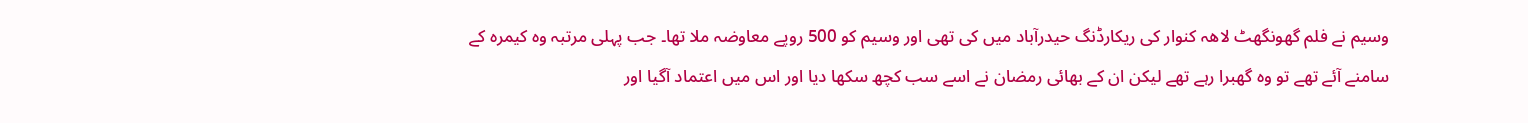وسیم نے فلم گھونگھٹ لاھہ کنوار کی ریکارڈنگ حیدرآباد میں کی تھی اور وسیم کو 500 روپے معاوضہ ملا تھا۔ جب پہلی مرتبہ وہ کیمرہ کے سامنے آئے تھے تو وہ گھبرا رہے تھے لیکن ان کے بھائی رمضان نے اسے سب کچھ سکھا دیا اور اس میں اعتماد آگیا اور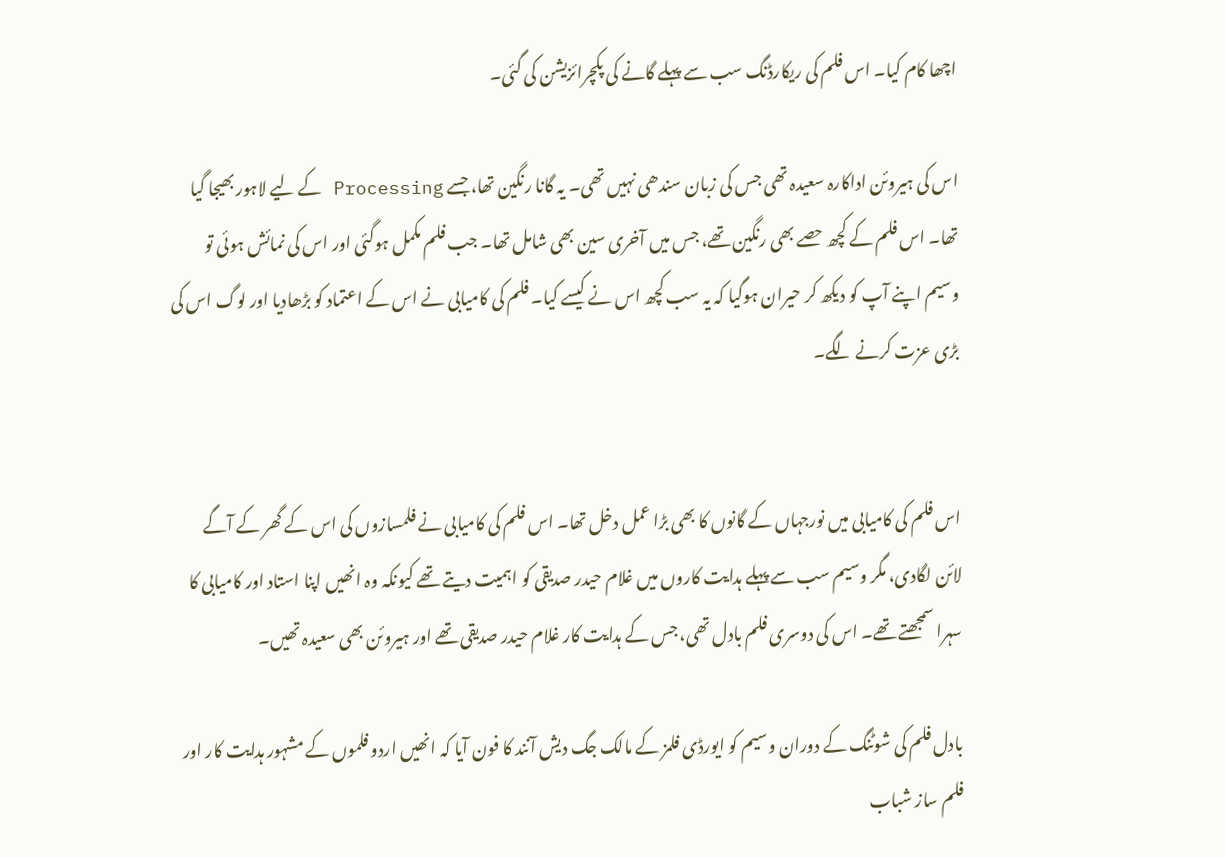اچھا کام کیا۔ اس فلم کی ریکارڈنگ سب سے پہلے گانے کی پکچرائزیشن کی گئی۔

اس کی ہیروئن اداکارہ سعیدہ تھی جس کی زبان سندھی نہیں تھی۔ یہ گانا رنگین تھا، جسے Processing کے لیے لاہور بھیجا گیا تھا۔ اس فلم کے کچھ حصے بھی رنگین تھے، جس میں آخری سین بھی شامل تھا۔ جب فلم مکمل ہوگئی اور اس کی نمائش ہوئی تو وسیم اپنے آپ کو دیکھ کر حیران ہوگیا کہ یہ سب کچھ اس نے کیسے کیا۔ فلم کی کامیابی نے اس کے اعتماد کو بڑھادیا اور لوگ اس کی بڑی عزت کرنے لگے۔


اس فلم کی کامیابی میں نورجہاں کے گانوں کا بھی بڑا عمل دخل تھا۔ اس فلم کی کامیابی نے فلمسازوں کی اس کے گھر کے آگے لائن لگادی، مگر وسیم سب سے پہلے ہدایت کاروں میں غلام حیدر صدیقی کو اہمیت دیتے تھے کیونکہ وہ انھیں اپنا استاد اور کامیابی کا سہرا سمجھتے تھے۔ اس کی دوسری فلم بادل تھی، جس کے ہدایت کار غلام حیدر صدیقی تھے اور ہیروئن بھی سعیدہ تھیں۔

بادل فلم کی شوٹنگ کے دوران وسیم کو ایورڈی فلمز کے مالک جگ دیش آنند کا فون آیا کہ انھیں اردو فلموں کے مشہور ہدایت کار اور فلم ساز شباب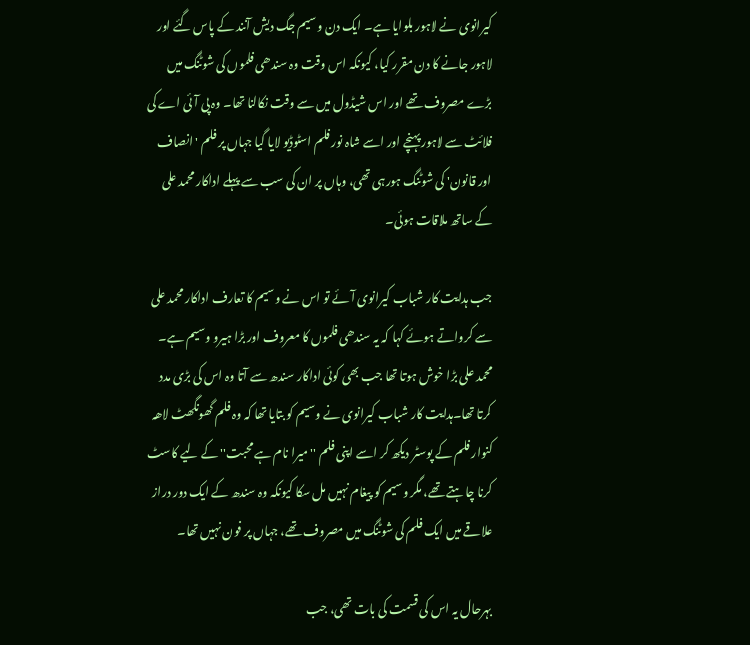کیرانوی نے لاہور بلوایا ہے۔ ایک دن وسیم جگ دیش آنند کے پاس گئے اور لاہور جانے کا دن مقرر کیا، کیونکہ اس وقت وہ سندھی فلموں کی شوٹنگ میں بڑے مصروف تھے اور اس شیڈول میں سے وقت نکالنا تھا۔ وہ پی آئی اے کی فلائٹ سے لاہور پہنچے اور اسے شاہ نور فلم اسٹوڈیو لایا گیا جہاں پر فلم 'انصاف اور قانون' کی شوٹنگ ہورہی تھی، وہاں پر ان کی سب سے پہلے اداکار محمد علی کے ساتھ ملاقات ہوئی۔

جب ہدایت کار شباب کیرانوی آئے تو اس نے وسیم کا تعارف اداکار محمد علی سے کرواتے ہوئے کہا کہ یہ سندھی فلموں کا معروف اور بڑا ہیرو وسیم ہے۔ محمد علی بڑا خوش ہوتا تھا جب بھی کوئی اداکار سندھ سے آتا وہ اس کی بڑی مدد کرتا تھا۔ہدایت کار شباب کیرانوی نے وسیم کو بتایا تھا کہ وہ فلم گھونگھٹ لاھہ کنوار فلم کے پوسٹر دیکھ کر اسے اپنی فلم ''میرا نام ہے محبت'' کے لیے کاسٹ کرنا چاہتے تھے، مگر وسیم کو پیغام نہیں مل سکا کیونکہ وہ سندھ کے ایک دور دراز علاقے میں ایک فلم کی شوٹنگ میں مصروف تھے، جہاں پر فون نہیں تھا۔

بہرحال یہ اس کی قسمت کی بات تھی، جب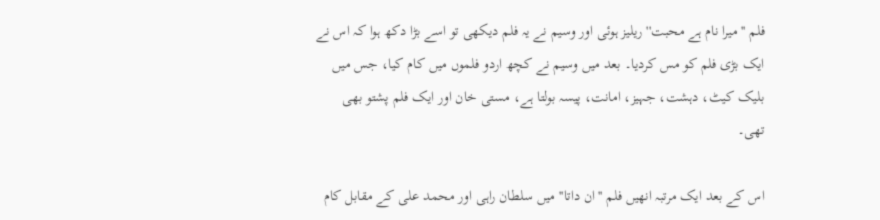فلم ''میرا نام ہے محبت'' ریلیز ہوئی اور وسیم نے یہ فلم دیکھی تو اسے بڑا دکھ ہوا کہ اس نے ایک بڑی فلم کو مس کردیا۔ بعد میں وسیم نے کچھ اردو فلموں میں کام کیا، جس میں بلیک کیٹ، دہشت، جہیز، امانت، پیسہ بولتا ہے، مستی خان اور ایک فلم پشتو بھی تھی۔

اس کے بعد ایک مرتبہ انھیں فلم ''ان داتا'' میں سلطان راہی اور محمد علی کے مقابل کام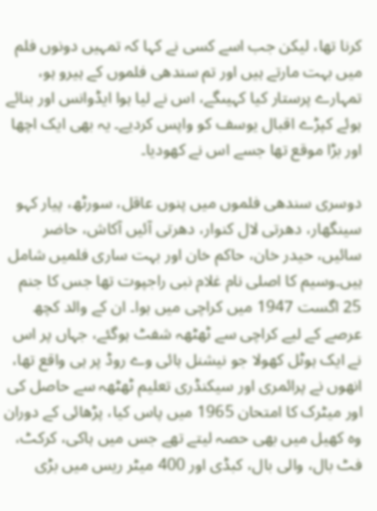کرنا تھا، لیکن جب اسے کسی نے کہا کہ تمہیں دونوں فلم میں بہت مارتے ہیں اور تم سندھی فلموں کے ہیرو ہو، تمہارے پرستار کیا کہیںگے، اس نے لیا ہوا ایڈوانس اور بنائے ہوئے کپڑے اقبال یوسف کو واپس کردیے۔ یہ بھی ایک اچھا اور بڑا موقع تھا جسے اس نے کھودیا۔

دوسری سندھی فلموں میں پنوں عاقل، سورٹھ، پیار کہو سینگھار، دھرتی لال کنوار، دھرتی آئیں آکاش، حاضر سائیں، حیدر خان، حاکم خان اور بہت ساری فلمیں شامل ہیں۔وسیم کا اصلی نام غلام نبی راجپوت تھا جس کا جنم 25 اگست 1947 میں کراچی میں ہوا۔ ان کے والد کچھ عرصے کے لیے کراچی سے ٹھٹھہ شفٹ ہوگئے، جہاں پر اس نے ایک ہوٹل کھولا جو نیشنل ہائی وے روڈ پر ہی واقع تھا، انھوں نے پرائمری اور سیکنڈری تعلیم ٹھٹھہ سے حاصل کی اور میٹرک کا امتحان 1965 میں پاس کیا، پڑھائی کے دوران وہ کھیل میں بھی حصہ لیتے تھے جس میں ہاکی، کرکٹ، فٹ بال، والی بال، کبڈی اور 400 میٹر ریس میں بڑی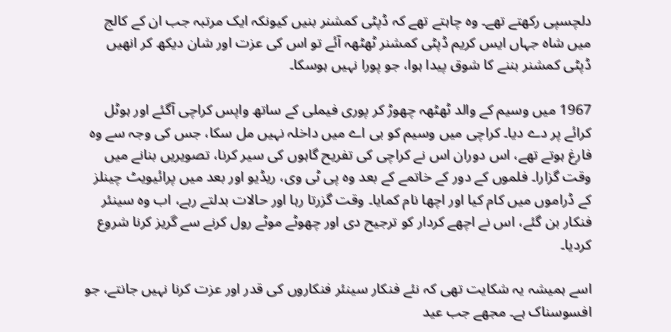دلچسپی رکھتے تھے۔ وہ چاہتے تھے کہ ڈپٹی کمشنر بنیں کیونکہ ایک مرتبہ جب ان کے کالج میں شاہ جہاں ایس کریم ڈپٹی کمشنر ٹھٹھہ آئے تو اس کی عزت اور شان دیکھ کر انھیں ڈپٹی کمشنر بننے کا شوق پیدا ہوا، جو پورا نہیں ہوسکا۔

1967 میں وسیم کے والد ٹھٹھہ چھوڑ کر پوری فیملی کے ساتھ واپس کراچی آگئے اور ہوٹل کرائے پر دے دیا۔ کراچی میں وسیم کو بی اے میں داخلہ نہیں مل سکا، جس کی وجہ سے وہ فارغ ہوتے تھے، اس دوران اس نے کراچی کی تفریح گاہوں کی سیر کرنا، تصویریں بنانے میں وقت گزارا۔ فلموں کے دور کے خاتمے کے بعد وہ پی ٹی وی، ریڈیو اور بعد میں پرائیویٹ چینلز کے ڈراموں میں کام کیا اور اچھا نام کمایا۔ وقت گزرتا رہا اور حالات بدلتے رہے، اب وہ سینئر فنکار بن گئے، اس نے اچھے کردار کو ترجیح دی اور چھوٹے موٹے رول کرنے سے گریز کرنا شروع کردیا۔

اسے ہمیشہ یہ شکایت تھی کہ نئے فنکار سینئر فنکاروں کی قدر اور عزت کرنا نہیں جانتے، جو افسوسناک ہے۔ مجھے جب عید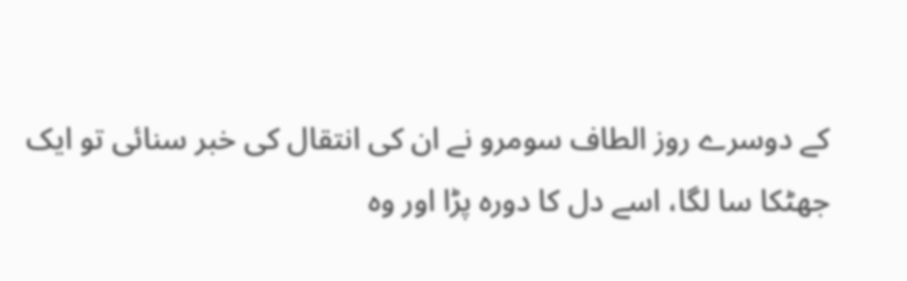کے دوسرے روز الطاف سومرو نے ان کی انتقال کی خبر سنائی تو ایک جھٹکا سا لگا، اسے دل کا دورہ پڑا اور وہ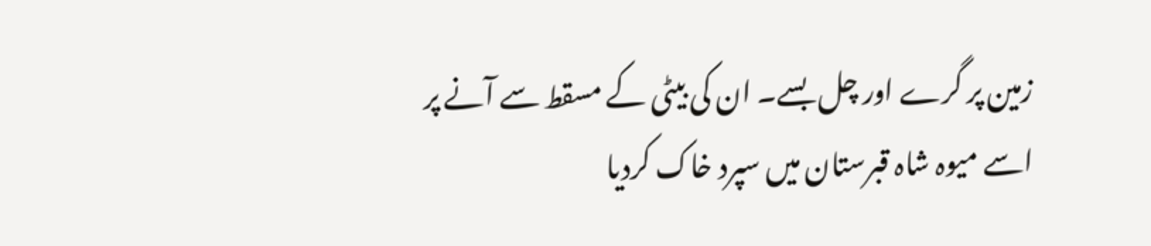زمین پر گرے اور چل بسے۔ ان کی بیٹی کے مسقط سے آنے پر اسے میوہ شاہ قبرستان میں سپرد خاک کردیا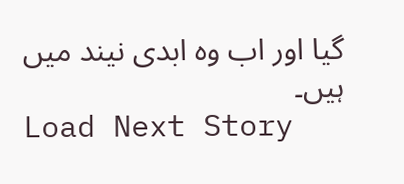گیا اور اب وہ ابدی نیند میں ہیں۔
Load Next Story